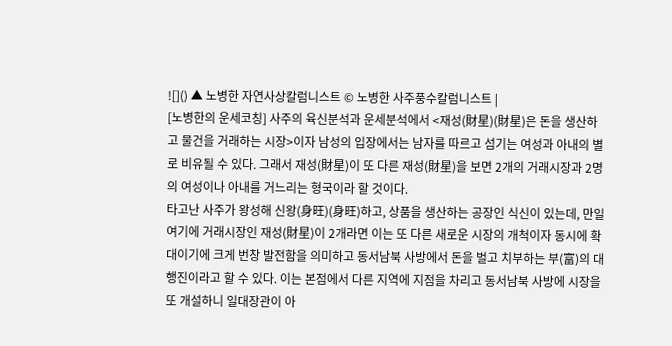![]() ▲ 노병한 자연사상칼럼니스트 © 노병한 사주풍수칼럼니스트 |
[노병한의 운세코칭] 사주의 육신분석과 운세분석에서 <재성(財星)(財星)은 돈을 생산하고 물건을 거래하는 시장>이자 남성의 입장에서는 남자를 따르고 섬기는 여성과 아내의 별로 비유될 수 있다. 그래서 재성(財星)이 또 다른 재성(財星)을 보면 2개의 거래시장과 2명의 여성이나 아내를 거느리는 형국이라 할 것이다.
타고난 사주가 왕성해 신왕(身旺)(身旺)하고, 상품을 생산하는 공장인 식신이 있는데, 만일 여기에 거래시장인 재성(財星)이 2개라면 이는 또 다른 새로운 시장의 개척이자 동시에 확대이기에 크게 번창 발전함을 의미하고 동서남북 사방에서 돈을 벌고 치부하는 부(富)의 대행진이라고 할 수 있다. 이는 본점에서 다른 지역에 지점을 차리고 동서남북 사방에 시장을 또 개설하니 일대장관이 아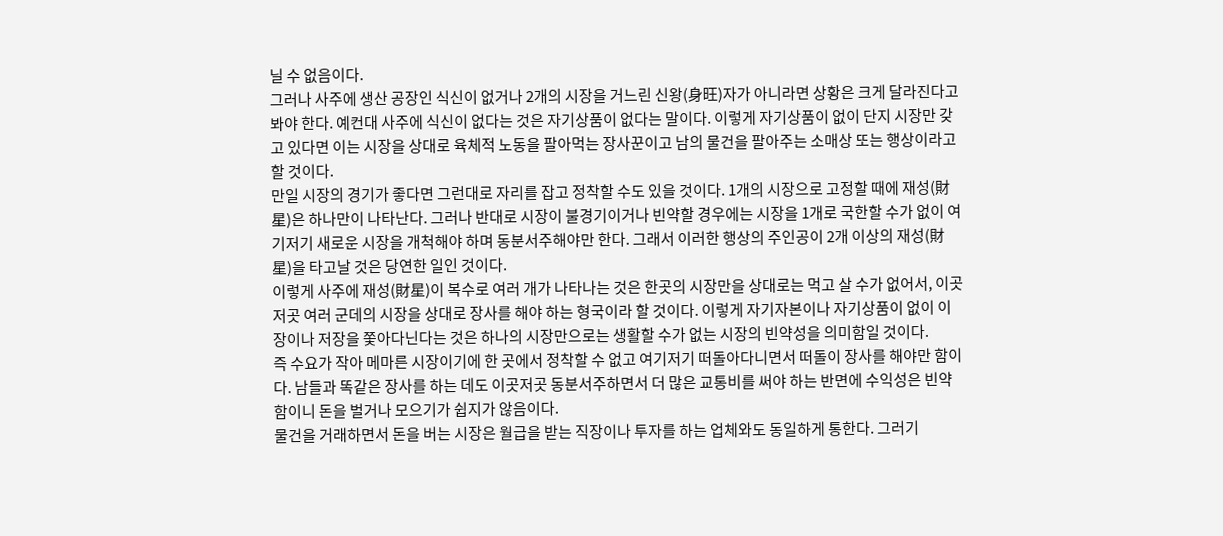닐 수 없음이다.
그러나 사주에 생산 공장인 식신이 없거나 2개의 시장을 거느린 신왕(身旺)자가 아니라면 상황은 크게 달라진다고 봐야 한다. 예컨대 사주에 식신이 없다는 것은 자기상품이 없다는 말이다. 이렇게 자기상품이 없이 단지 시장만 갖고 있다면 이는 시장을 상대로 육체적 노동을 팔아먹는 장사꾼이고 남의 물건을 팔아주는 소매상 또는 행상이라고 할 것이다.
만일 시장의 경기가 좋다면 그런대로 자리를 잡고 정착할 수도 있을 것이다. 1개의 시장으로 고정할 때에 재성(財星)은 하나만이 나타난다. 그러나 반대로 시장이 불경기이거나 빈약할 경우에는 시장을 1개로 국한할 수가 없이 여기저기 새로운 시장을 개척해야 하며 동분서주해야만 한다. 그래서 이러한 행상의 주인공이 2개 이상의 재성(財星)을 타고날 것은 당연한 일인 것이다.
이렇게 사주에 재성(財星)이 복수로 여러 개가 나타나는 것은 한곳의 시장만을 상대로는 먹고 살 수가 없어서, 이곳저곳 여러 군데의 시장을 상대로 장사를 해야 하는 형국이라 할 것이다. 이렇게 자기자본이나 자기상품이 없이 이장이나 저장을 쫓아다닌다는 것은 하나의 시장만으로는 생활할 수가 없는 시장의 빈약성을 의미함일 것이다.
즉 수요가 작아 메마른 시장이기에 한 곳에서 정착할 수 없고 여기저기 떠돌아다니면서 떠돌이 장사를 해야만 함이다. 남들과 똑같은 장사를 하는 데도 이곳저곳 동분서주하면서 더 많은 교통비를 써야 하는 반면에 수익성은 빈약함이니 돈을 벌거나 모으기가 쉽지가 않음이다.
물건을 거래하면서 돈을 버는 시장은 월급을 받는 직장이나 투자를 하는 업체와도 동일하게 통한다. 그러기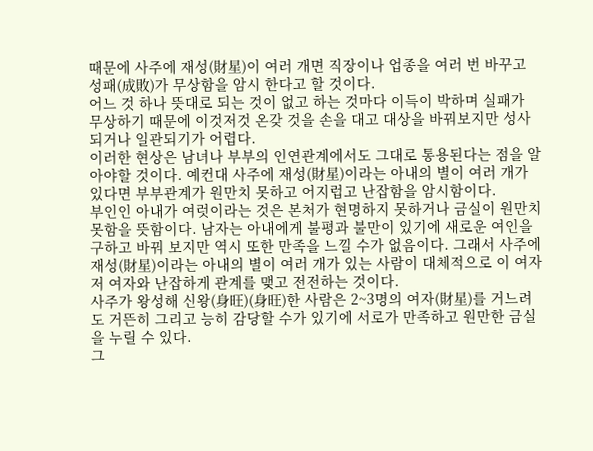때문에 사주에 재성(財星)이 여러 개면 직장이나 업종을 여러 번 바꾸고 성패(成敗)가 무상함을 암시 한다고 할 것이다.
어느 것 하나 뜻대로 되는 것이 없고 하는 것마다 이득이 박하며 실패가 무상하기 때문에 이것저것 온갖 것을 손을 대고 대상을 바꿔보지만 성사되거나 일관되기가 어렵다.
이러한 현상은 남녀나 부부의 인연관계에서도 그대로 통용된다는 점을 알아야할 것이다. 예컨대 사주에 재성(財星)이라는 아내의 별이 여러 개가 있다면 부부관계가 원만치 못하고 어지럽고 난잡함을 암시함이다.
부인인 아내가 여럿이라는 것은 본처가 현명하지 못하거나 금실이 원만치 못함을 뜻함이다. 남자는 아내에게 불평과 불만이 있기에 새로운 여인을 구하고 바꿔 보지만 역시 또한 만족을 느낄 수가 없음이다. 그래서 사주에 재성(財星)이라는 아내의 별이 여러 개가 있는 사람이 대체적으로 이 여자 저 여자와 난잡하게 관계를 맺고 전전하는 것이다.
사주가 왕성해 신왕(身旺)(身旺)한 사람은 2~3명의 여자(財星)를 거느려도 거뜬히 그리고 능히 감당할 수가 있기에 서로가 만족하고 원만한 금실을 누릴 수 있다.
그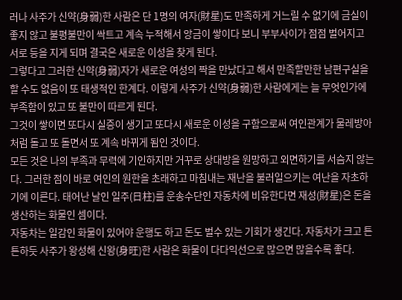러나 사주가 신약(身弱)한 사람은 단 1명의 여자(財星)도 만족하게 거느릴 수 없기에 금실이 좋지 않고 불평불만이 싹트고 계속 누적해서 앙금이 쌓이다 보니 부부사이가 점점 벌어지고 서로 등을 지게 되며 결국은 새로운 이성을 찾게 된다.
그렇다고 그러한 신약(身弱)자가 새로운 여성의 짝을 만났다고 해서 만족할만한 남편구실을 할 수도 없음이 또 태생적인 한계다. 이렇게 사주가 신약(身弱)한 사람에게는 늘 무엇인가에 부족함이 있고 또 불만이 따르게 된다.
그것이 쌓이면 또다시 실증이 생기고 또다시 새로운 이성을 구함으로써 여인관계가 물레방아처럼 돌고 또 돌면서 또 계속 바뀌게 됨인 것이다.
모든 것은 나의 부족과 무력에 기인하지만 거꾸로 상대방을 원망하고 외면하기를 서슴지 않는다. 그러한 점이 바로 여인의 원한을 초래하고 마침내는 재난을 불러일으키는 여난을 자초하기에 이른다. 태어난 날인 일주(日柱)를 운송수단인 자동차에 비유한다면 재성(財星)은 돈을 생산하는 화물인 셈이다.
자동차는 일감인 화물이 있어야 운행도 하고 돈도 벌수 있는 기회가 생긴다. 자동차가 크고 튼튼하듯 사주가 왕성해 신왕(身旺)한 사람은 화물이 다다익선으로 많으면 많을수록 좋다.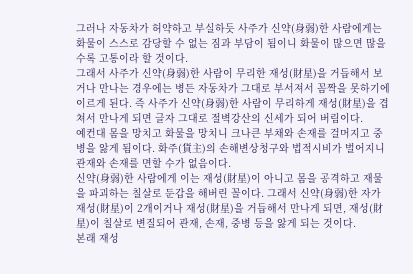그러나 자동차가 허약하고 부실하듯 사주가 신약(身弱)한 사람에게는 화물이 스스로 감당할 수 없는 짐과 부담이 됨이니 화물이 많으면 많을수록 고통이라 할 것이다.
그래서 사주가 신약(身弱)한 사람이 무리한 재성(財星)을 거듭해서 보거나 만나는 경우에는 병든 자동차가 그대로 부서져서 꼼짝을 못하기에 이르게 된다. 즉 사주가 신약(身弱)한 사람이 무리하게 재성(財星)을 겹쳐서 만나게 되면 글자 그대로 절벽강산의 신세가 되어 버림이다.
예컨대 몸을 망치고 화물을 망치니 크나큰 부채와 손재를 걸머지고 중병을 앓게 됨이다. 화주(貨主)의 손해변상청구와 법적시비가 벌어지니 관재와 손재를 면할 수가 없음이다.
신약(身弱)한 사람에게 이는 재성(財星)이 아니고 몸을 공격하고 재물을 파괴하는 칠살로 둔갑을 해버린 꼴이다. 그래서 신약(身弱)한 자가 재성(財星)이 2개이거나 재성(財星)을 거듭해서 만나게 되면, 재성(財星)이 칠살로 변질되어 관재, 손재, 중병 등을 앓게 되는 것이다.
본래 재성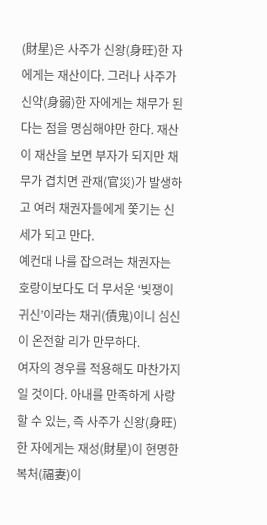(財星)은 사주가 신왕(身旺)한 자에게는 재산이다. 그러나 사주가 신약(身弱)한 자에게는 채무가 된다는 점을 명심해야만 한다. 재산이 재산을 보면 부자가 되지만 채무가 겹치면 관재(官災)가 발생하고 여러 채권자들에게 쫓기는 신세가 되고 만다.
예컨대 나를 잡으려는 채권자는 호랑이보다도 더 무서운 ‘빚쟁이 귀신’이라는 채귀(債鬼)이니 심신이 온전할 리가 만무하다.
여자의 경우를 적용해도 마찬가지일 것이다. 아내를 만족하게 사랑 할 수 있는, 즉 사주가 신왕(身旺)한 자에게는 재성(財星)이 현명한 복처(福妻)이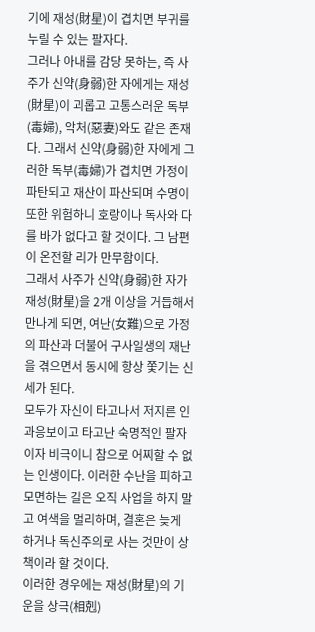기에 재성(財星)이 겹치면 부귀를 누릴 수 있는 팔자다.
그러나 아내를 감당 못하는, 즉 사주가 신약(身弱)한 자에게는 재성(財星)이 괴롭고 고통스러운 독부(毒婦), 악처(惡妻)와도 같은 존재다. 그래서 신약(身弱)한 자에게 그러한 독부(毒婦)가 겹치면 가정이 파탄되고 재산이 파산되며 수명이 또한 위험하니 호랑이나 독사와 다를 바가 없다고 할 것이다. 그 남편이 온전할 리가 만무함이다.
그래서 사주가 신약(身弱)한 자가 재성(財星)을 2개 이상을 거듭해서 만나게 되면, 여난(女難)으로 가정의 파산과 더불어 구사일생의 재난을 겪으면서 동시에 항상 쫓기는 신세가 된다.
모두가 자신이 타고나서 저지른 인과응보이고 타고난 숙명적인 팔자이자 비극이니 참으로 어찌할 수 없는 인생이다. 이러한 수난을 피하고 모면하는 길은 오직 사업을 하지 말고 여색을 멀리하며, 결혼은 늦게 하거나 독신주의로 사는 것만이 상책이라 할 것이다.
이러한 경우에는 재성(財星)의 기운을 상극(相剋)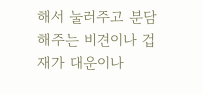해서 눌러주고 분담해주는 비견이나 겁재가 대운이나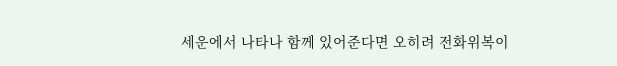세운에서 나타나 함께 있어준다면 오히려 전화위복이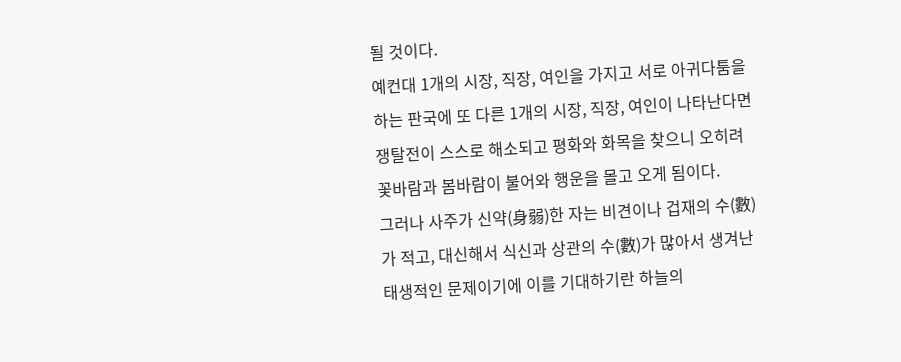될 것이다.
예컨대 1개의 시장, 직장, 여인을 가지고 서로 아귀다툼을 하는 판국에 또 다른 1개의 시장, 직장, 여인이 나타난다면 쟁탈전이 스스로 해소되고 평화와 화목을 찾으니 오히려 꽃바람과 봄바람이 불어와 행운을 몰고 오게 됨이다.
그러나 사주가 신약(身弱)한 자는 비견이나 겁재의 수(數)가 적고, 대신해서 식신과 상관의 수(數)가 많아서 생겨난 태생적인 문제이기에 이를 기대하기란 하늘의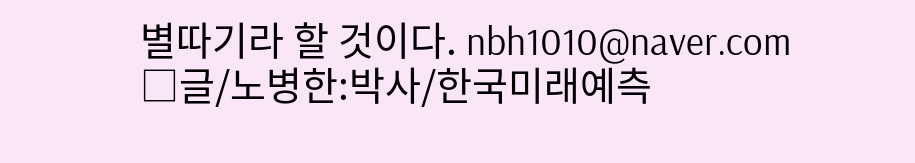별따기라 할 것이다. nbh1010@naver.com
□글/노병한:박사/한국미래예측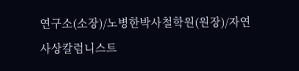연구소(소장)/노병한박사철학원(원장)/자연사상칼럼니스트